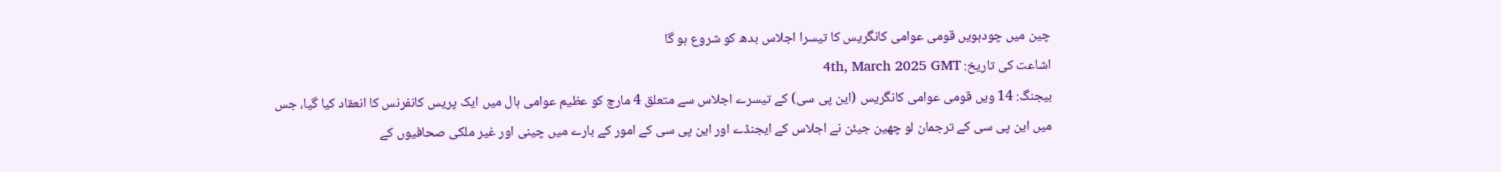چین میں چودہویں قومی عوامی کانگریس کا تیسرا اجلاس بدھ کو شروع ہو گا
اشاعت کی تاریخ: 4th, March 2025 GMT
بیجنگ: 14 ویں قومی عوامی کانگریس (این پی سی) کے تیسرے اجلاس سے متعلق 4 مارچ کو عظیم عوامی ہال میں ایک پریس کانفرنس کا انعقاد کیا گیا، جس میں این پی سی کے ترجمان لو چھین جیئن نے اجلاس کے ایجنڈے اور این پی سی کے امور کے بارے میں چینی اور غیر ملکی صحافیوں کے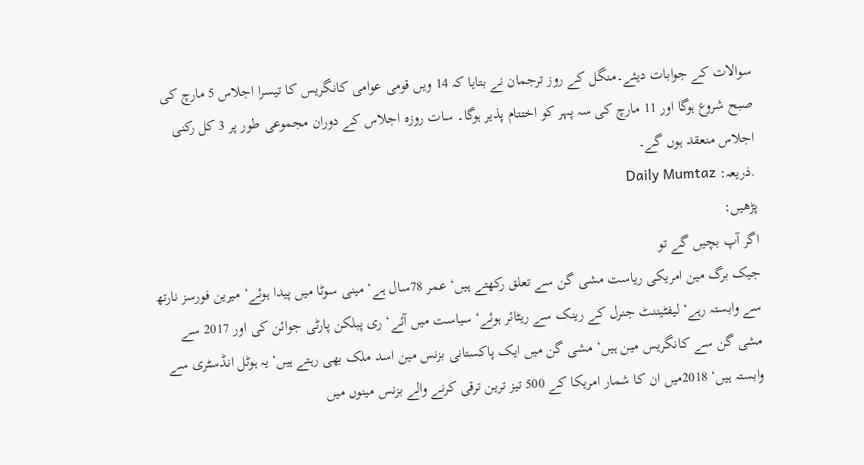سوالات کے جوابات دیئے۔منگل کے روز ترجمان نے بتایا کہ 14 ویں قومی عوامی کانگریس کا تیسرا اجلاس 5 مارچ کی صبح شروع ہوگا اور 11 مارچ کی سہ پہر کو اختتام پذیر ہوگا۔ سات روزہ اجلاس کے دوران مجموعی طور پر 3 کل رکنی اجلاس منعقد ہوں گے۔
.ذریعہ: Daily Mumtaz
پڑھیں:
اگر آپ بچیں گے تو
جیک برگ مین امریکی ریاست مشی گن سے تعلق رکھتے ہیں‘ عمر 78سال ہے‘ مینی سوٹا میں پیدا ہوئے‘ میرین فورسز نارتھ سے وابستہ رہے‘ لیفٹیننٹ جنرل کے رینک سے ریٹائر ہوئے‘ سیاست میں آئے‘ ری پبلکن پارٹی جوائن کی اور 2017 سے مشی گن سے کانگریس مین ہیں‘ مشی گن میں ایک پاکستانی بزنس مین اسد ملک بھی رہتے ہیں‘ یہ ہوٹل انڈسٹری سے وابستہ ہیں‘ 2018میں ان کا شمار امریکا کے 500 تیز ترین ترقی کرنے والے بزنس مینوں میں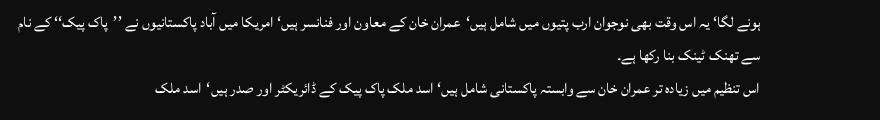ہونے لگا‘ یہ اس وقت بھی نوجوان ارب پتیوں میں شامل ہیں‘عمران خان کے معاون اور فنانسر ہیں‘ امریکا میں آباد پاکستانیوں نے ’’پاک پیک‘‘ کے نام سے تھنک ٹینک بنا رکھا ہے۔
اس تنظیم میں زیادہ تر عمران خان سے وابستہ پاکستانی شامل ہیں‘ اسد ملک پاک پیک کے ڈائریکٹر اور صدر ہیں‘اسد ملک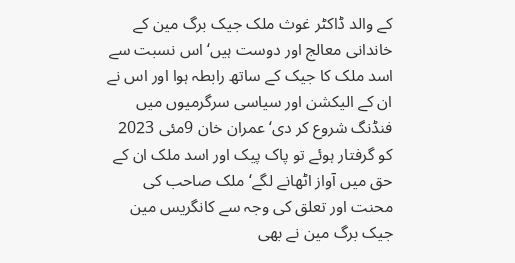کے والد ڈاکٹر غوث ملک جیک برگ مین کے خاندانی معالج اور دوست ہیں‘ اس نسبت سے اسد ملک کا جیک کے ساتھ رابطہ ہوا اور اس نے ان کے الیکشن اور سیاسی سرگرمیوں میں فنڈنگ شروع کر دی‘ عمران خان 9مئی 2023 کو گرفتار ہوئے تو پاک پیک اور اسد ملک ان کے حق میں آواز اٹھانے لگے‘ ملک صاحب کی محنت اور تعلق کی وجہ سے کانگریس مین جیک برگ مین نے بھی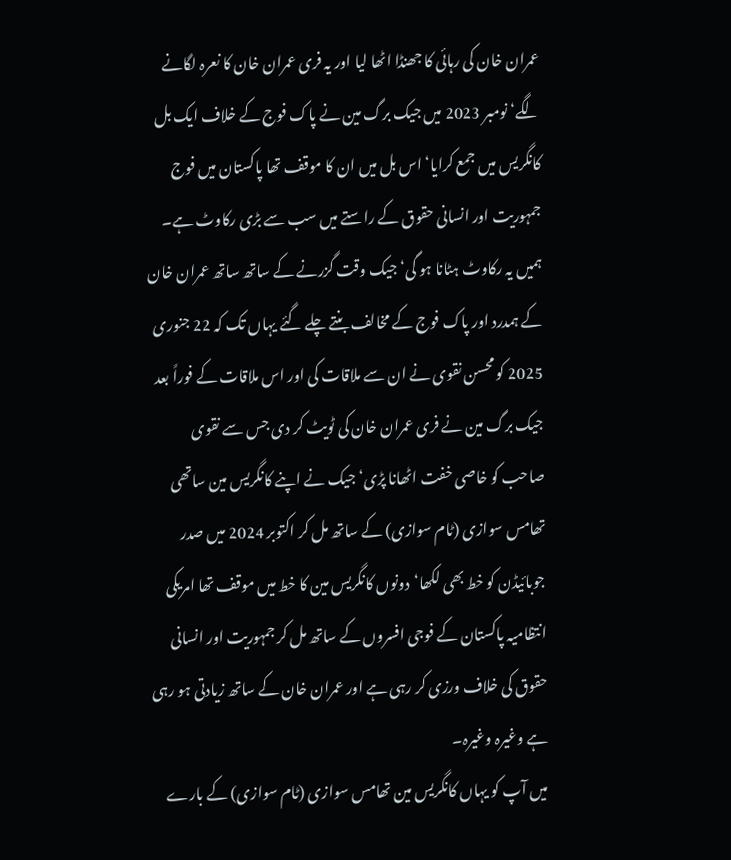عمران خان کی رہائی کا جھنڈا اٹھا لیا اور یہ فری عمران خان کا نعرہ لگانے لگے‘ نومبر 2023 میں جیک برگ مین نے پاک فوج کے خلاف ایک بل کانگریس میں جمع کرایا‘ اس بل میں ان کا موقف تھا پاکستان میں فوج جمہوریت اور انسانی حقوق کے راستے میں سب سے بڑی رکاوٹ ہے۔
ہمیں یہ رکاوٹ ہٹانا ہو گی‘ جیک وقت گزرنے کے ساتھ ساتھ عمران خان کے ہمدرد اور پاک فوج کے مخالف بنتے چلے گئے یہاں تک کہ 22 جنوری 2025 کو محسن نقوی نے ان سے ملاقات کی اور اس ملاقات کے فوراً بعد جیک برگ مین نے فری عمران خان کی ٹویٹ کر دی جس سے نقوی صاحب کو خاصی خفت اٹھانا پڑی‘ جیک نے اپنے کانگریس مین ساتھی تھامس سوازی (ٹام سوازی) کے ساتھ مل کر اکتوبر 2024 میں صدر جوبائیڈن کو خط بھی لکھا‘دونوں کانگریس مین کا خط میں موقف تھا امریکی انتظامیہ پاکستان کے فوجی افسروں کے ساتھ مل کر جمہوریت اور انسانی حقوق کی خلاف ورزی کر رہی ہے اور عمران خان کے ساتھ زیادتی ہو رہی ہے وغیرہ وغیرہ۔
میں آپ کو یہاں کانگریس مین تھامس سوازی (ٹام سوازی) کے بارے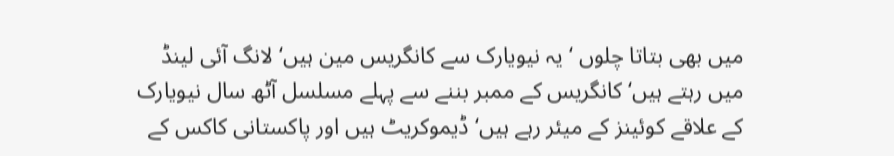میں بھی بتاتا چلوں ‘یہ نیویارک سے کانگریس مین ہیں‘ لانگ آئی لینڈ میں رہتے ہیں‘ کانگریس کے ممبر بننے سے پہلے مسلسل آٹھ سال نیویارک کے علاقے کوئینز کے میئر رہے ہیں‘ ڈیموکریٹ ہیں اور پاکستانی کاکس کے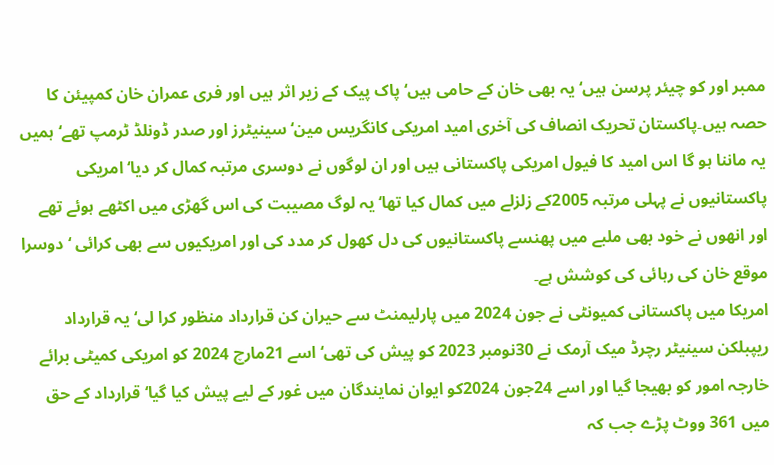ممبر اور کو چیئر پرسن ہیں‘ یہ بھی خان کے حامی ہیں‘ پاک پیک کے زیر اثر ہیں اور فری عمران خان کمپیئن کا حصہ ہیں۔پاکستان تحریک انصاف کی آخری امید امریکی کانگریس مین‘ سینیٹرز اور صدر ڈونلڈ ٹرمپ تھے‘ ہمیں یہ ماننا ہو گا اس امید کا فیول امریکی پاکستانی ہیں اور ان لوگوں نے دوسری مرتبہ کمال کر دیا‘ امریکی پاکستانیوں نے پہلی مرتبہ 2005کے زلزلے میں کمال کیا تھا‘ یہ لوگ مصیبت کی اس گھڑی میں اکٹھے ہوئے تھے اور انھوں نے خود بھی ملبے میں پھنسے پاکستانیوں کی دل کھول کر مدد کی اور امریکیوں سے بھی کرائی ‘ دوسرا موقع خان کی رہائی کی کوشش ہے۔
امریکا میں پاکستانی کمیونٹی نے جون 2024 میں پارلیمنٹ سے حیران کن قرارداد منظور کرا لی‘یہ قرارداد ریپبلکن سینیٹر رچرڈ میک آرمک نے 30نومبر 2023 کو پیش کی تھی‘ اسے 21مارچ 2024 کو امریکی کمیٹی برائے خارجہ امور کو بھیجا گیا اور اسے 24جون 2024کو ایوان نمایندگان میں غور کے لیے پیش کیا گیا‘قرارداد کے حق میں 361 ووٹ پڑے جب کہ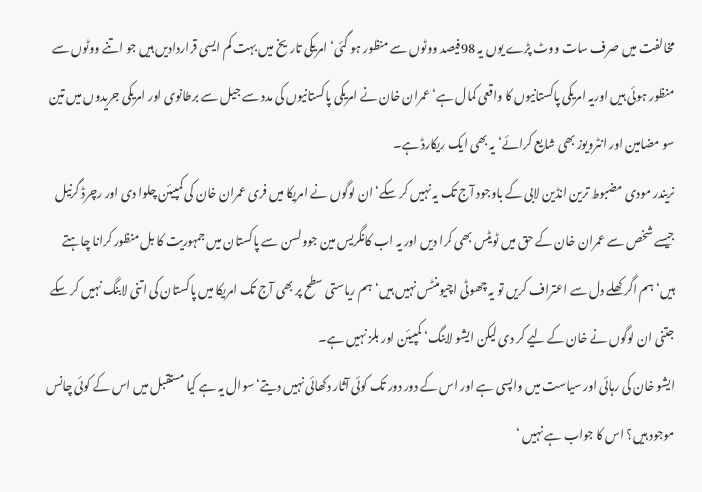مخالفت میں صرف سات ووٹ پڑے یوں یہ 98فیصد ووٹوں سے منظور ہو گئی‘ امریکی تاریخ میں بہت کم ایسی قراردادیں ہیں جو اتنے ووٹوں سے منظور ہوئی ہیں اوریہ امریکی پاکستانیوں کا واقعی کمال ہے‘ عمران خان نے امریکی پاکستانیوں کی مدد سے جیل سے برطانوی اور امریکی جریدوں میں تین سو مضامین اور انٹرویوز بھی شایع کرائے‘ یہ بھی ایک ریکارڈ ہے۔
نریندر مودی مضبوط ترین انڈین لابی کے باوجود آج تک یہ نہیں کر سکے‘ ان لوگوں نے امریکا میں فری عمران خان کی کمپیئن چلوا دی اور رچرڈ گرنیل جیسے شخص سے عمران خان کے حق میں ٹویٹس بھی کرا دیں اور یہ اب کانگریس مین جوولسن سے پاکستان میں جمہوریت کا بل منظور کرانا چاہتے ہیں‘ ہم اگر کھلے دل سے اعتراف کریں تو یہ چھوٹی اچیومنٹس نہیں ہیں‘ ہم ریاستی سطح پر بھی آج تک امریکا میں پاکستان کی اتنی لابنگ نہیں کر سکے جتنی ان لوگوں نے خان کے لیے کر دی لیکن ایشو لابنگ‘ کمپیئن اور بلز نہیں ہے۔
ایشو خان کی رہائی اور سیاست میں واپسی ہے اور اس کے دور دور تک کوئی آثار دکھائی نہیں دیتے‘سوال یہ ہے کیا مستقبل میں اس کے کوئی چانس موجود ہیں؟ اس کا جواب ہے نہیں ‘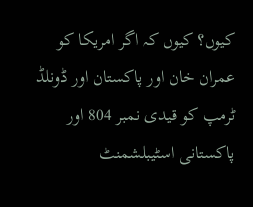کیوں؟ کیوں کہ اگر امریکا کو عمران خان اور پاکستان اور ڈونلڈ ٹرمپ کو قیدی نمبر 804 اور پاکستانی اسٹیبلشمنٹ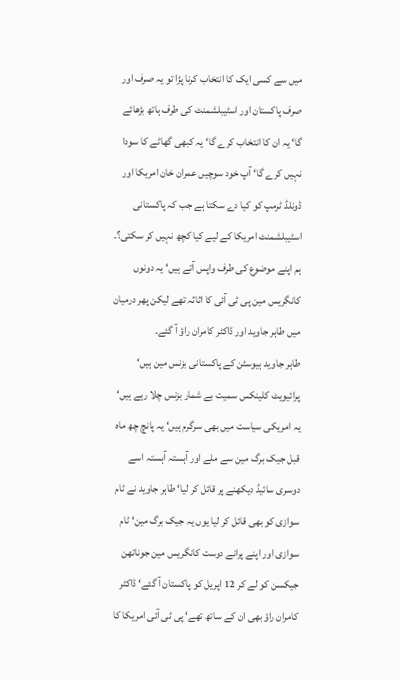میں سے کسی ایک کا انتخاب کرنا پڑا تو یہ صرف اور صرف پاکستان اور اسٹیبلشمنٹ کی طرف ہاتھ بڑھائے گا‘ یہ ان کا انتخاب کرے گا‘ یہ کبھی گھاٹے کا سودا نہیں کرے گا‘ آپ خود سوچیں عمران خان امریکا اور ڈونلڈ ٹرمپ کو کیا دے سکتا ہے جب کہ پاکستانی اسٹیبلشمنٹ امریکا کے لیے کیا کچھ نہیں کر سکتی؟۔ ہم اپنے موضوع کی طرف واپس آتے ہیں‘ یہ دونوں کانگریس مین پی ٹی آئی کا اثاثہ تھے لیکن پھر درمیان میں طاہر جاوید اور ڈاکٹر کامران راؤ آ گئے۔
طاہر جاوید ہیوسٹن کے پاکستانی بزنس مین ہیں‘ پرائیویٹ کلینکس سمیت بے شمار بزنس چلا رہے ہیں‘ یہ امریکی سیاست میں بھی سرگرم ہیں‘ یہ پانچ چھ ماہ قبل جیک برگ مین سے ملے اور آہستہ آہستہ اسے دوسری سائیڈ دیکھنے پر قائل کر لیا‘ طاہر جاوید نے ٹام سوازی کو بھی قائل کر لیا یوں یہ جیک برگ مین‘ ٹام سوازی اور اپنے پرانے دوست کانگریس مین جوناتھن جیکسن کو لے کر 12 اپریل کو پاکستان آ گئے‘ ڈاکٹر کامران راؤ بھی ان کے ساتھ تھے‘ پی ٹی آئی امریکا کا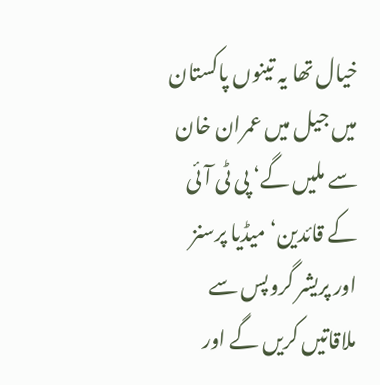خیال تھا یہ تینوں پاکستان میں جیل میں عمران خان سے ملیں گے‘ پی ٹی آئی کے قائدین‘ میڈیا پرسنز اور پریشر گروپس سے ملاقاتیں کریں گے اور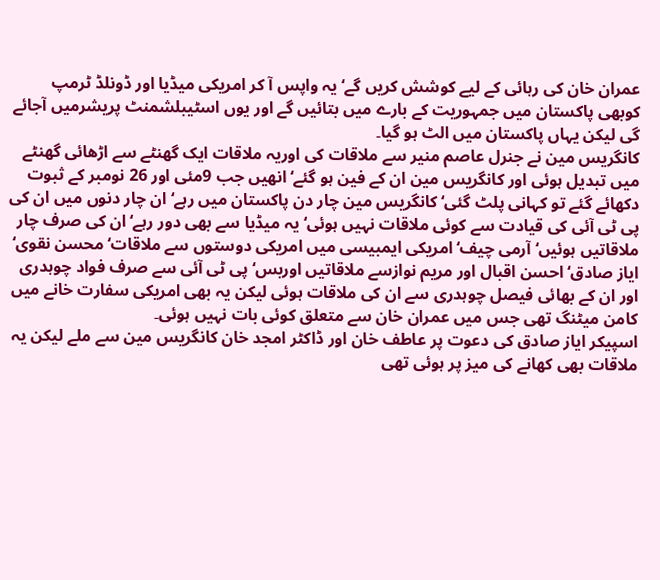عمران خان کی رہائی کے لیے کوشش کریں گے‘ یہ واپس آ کر امریکی میڈیا اور ڈونلڈ ٹرمپ کوبھی پاکستان میں جمہوریت کے بارے میں بتائیں گے اور یوں اسٹیبلشمنٹ پریشرمیں آجائے گی لیکن یہاں پاکستان میں الٹ ہو گیا۔
کانگریس مین نے جنرل عاصم منیر سے ملاقات کی اوریہ ملاقات ایک گھنٹے سے اڑھائی گھنٹے میں تبدیل ہوئی اور کانگریس مین ان کے فین ہو گئے‘ انھیں جب 9مئی اور 26 نومبر کے ثبوت دکھائے گئے تو کہانی پلٹ گئی‘ کانگریس مین چار دن پاکستان میں رہے‘ ان چار دنوں میں ان کی پی ٹی آئی کی قیادت سے کوئی ملاقات نہیں ہوئی‘ یہ میڈیا سے بھی دور رہے‘ ان کی صرف چار ملاقاتیں ہوئیں‘ آرمی چیف‘ امریکی ایمبیسی میں امریکی دوستوں سے ملاقات‘ محسن نقوی‘ ایاز صادق‘ احسن اقبال اور مریم نوازسے ملاقاتیں اوربس‘ پی ٹی آئی سے صرف فواد چوہدری اور ان کے بھائی فیصل چوہدری سے ان کی ملاقات ہوئی لیکن یہ بھی امریکی سفارت خانے میں کامن میٹنگ تھی جس میں عمران خان سے متعلق کوئی بات نہیں ہوئی۔
اسپیکر ایاز صادق کی دعوت پر عاطف خان اور ڈاکٹر امجد خان کانگریس مین سے ملے لیکن یہ ملاقات بھی کھانے کی میز پر ہوئی تھی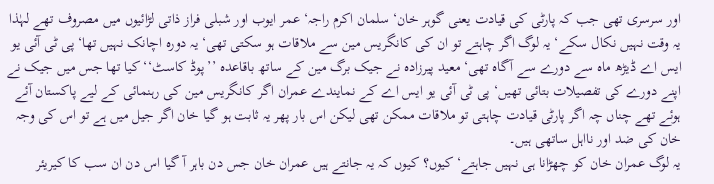اور سرسری تھی جب کہ پارٹی کی قیادت یعنی گوہر خان‘ سلمان اکرم راجہ‘ عمر ایوب اور شبلی فراز ذاتی لڑائیوں میں مصروف تھے لہٰذا یہ وقت نہیں نکال سکے‘ یہ لوگ اگر چاہتے تو ان کی کانگریس مین سے ملاقات ہو سکتی تھی‘ یہ دورہ اچانک نہیں تھا‘ پی ٹی آئی یو ایس اے ڈیڑھ ماہ سے دورے سے آگاہ تھی‘ معید پیرزادہ نے جیک برگ مین کے ساتھ باقاعدہ ’’پوڈ کاسٹ‘‘ کیا تھا جس میں جیک نے اپنے دورے کی تفصیلات بتائی تھیں‘ پی ٹی آئی یو ایس اے کے نمایندے عمران اگر کانگریس مین کی رہنمائی کے لیے پاکستان آئے ہوئے تھے چناں چہ اگر پارٹی قیادت چاہتی تو ملاقات ممکن تھی لیکن اس بار پھر یہ ثابت ہو گیا خان اگر جیل میں ہے تو اس کی وجہ خان کی ضد اور نااہل ساتھی ہیں۔
یہ لوگ عمران خان کو چھڑانا ہی نہیں جاہتے‘ کیوں؟ کیوں کہ یہ جانتے ہیں عمران خان جس دن باہر آ گیا اس دن ان سب کا کیریئر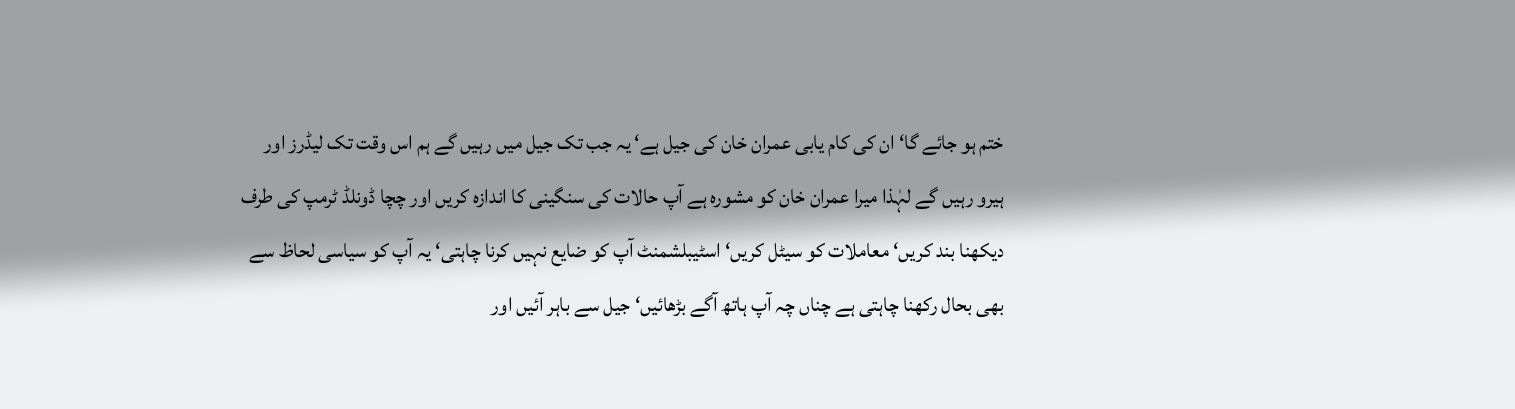ختم ہو جائے گا‘ ان کی کام یابی عمران خان کی جیل ہے‘ یہ جب تک جیل میں رہیں گے ہم اس وقت تک لیڈرز اور ہیرو رہیں گے لہٰذا میرا عمران خان کو مشورہ ہے آپ حالات کی سنگینی کا اندازہ کریں اور چچا ڈونلڈ ٹرمپ کی طرف دیکھنا بند کریں‘ معاملات کو سیٹل کریں‘ اسٹیبلشمنٹ آپ کو ضایع نہیں کرنا چاہتی‘ یہ آپ کو سیاسی لحاظ سے بھی بحال رکھنا چاہتی ہے چناں چہ آپ ہاتھ آگے بڑھائیں‘ جیل سے باہر آئیں اور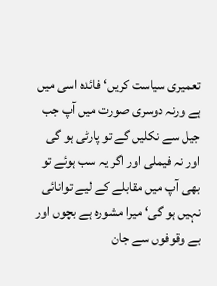تعمیری سیاست کریں‘ فائدہ اسی میں ہے ورنہ دوسری صورت میں آپ جب جیل سے نکلیں گے تو پارٹی ہو گی اور نہ فیملی اور اگر یہ سب ہوئے تو بھی آپ میں مقابلے کے لیے توانائی نہیں ہو گی‘ میرا مشورہ ہے بچوں اور بے وقوفوں سے جان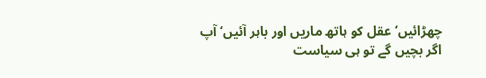چھڑائیں‘ عقل کو ہاتھ ماریں اور باہر آئیں‘ آپ اگر بچیں گے تو ہی سیاست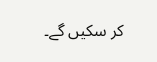کر سکیں گے۔